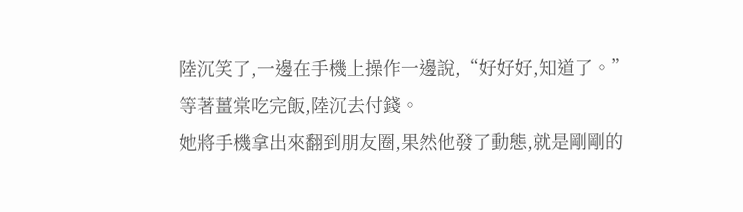陸沉笑了,一邊在手機上操作一邊說,“好好好,知道了。”
等著薑棠吃完飯,陸沉去付錢。
她將手機拿出來翻到朋友圈,果然他發了動態,就是剛剛的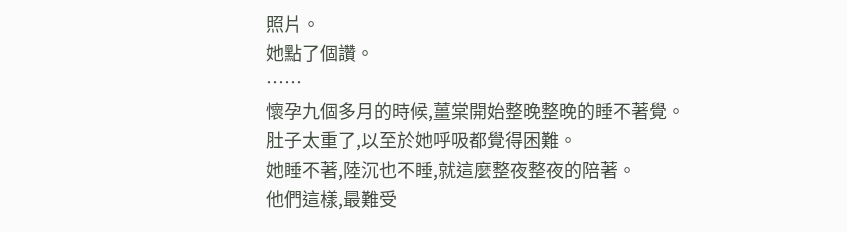照片。
她點了個讚。
……
懷孕九個多月的時候,薑棠開始整晚整晚的睡不著覺。
肚子太重了,以至於她呼吸都覺得困難。
她睡不著,陸沉也不睡,就這麼整夜整夜的陪著。
他們這樣,最難受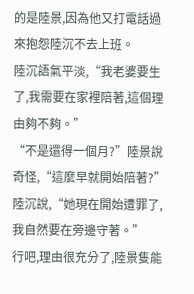的是陸景,因為他又打電話過來抱怨陸沉不去上班。
陸沉語氣平淡,“我老婆要生了,我需要在家裡陪著,這個理由夠不夠。”
“不是還得一個月?”陸景說奇怪,“這麼早就開始陪著?”
陸沉說,“她現在開始遭罪了,我自然要在旁邊守著。”
行吧,理由很充分了,陸景隻能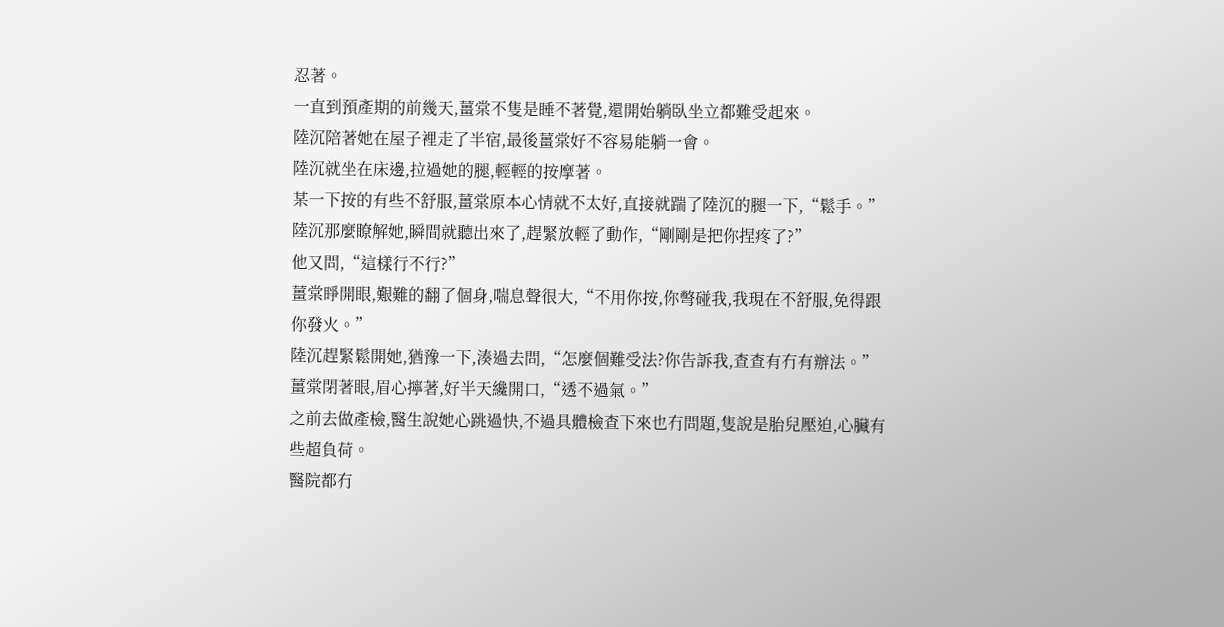忍著。
一直到預產期的前幾天,薑棠不隻是睡不著覺,還開始躺臥坐立都難受起來。
陸沉陪著她在屋子裡走了半宿,最後薑棠好不容易能躺一會。
陸沉就坐在床邊,拉過她的腿,輕輕的按摩著。
某一下按的有些不舒服,薑棠原本心情就不太好,直接就踹了陸沉的腿一下,“鬆手。”
陸沉那麼瞭解她,瞬間就聽出來了,趕緊放輕了動作,“剛剛是把你捏疼了?”
他又問,“這樣行不行?”
薑棠睜開眼,艱難的翻了個身,喘息聲很大,“不用你按,你彆碰我,我現在不舒服,免得跟你發火。”
陸沉趕緊鬆開她,猶豫一下,湊過去問,“怎麼個難受法?你告訴我,查查有冇有辦法。”
薑棠閉著眼,眉心擰著,好半天纔開口,“透不過氣。”
之前去做產檢,醫生說她心跳過快,不過具體檢查下來也冇問題,隻說是胎兒壓迫,心臟有些超負荷。
醫院都冇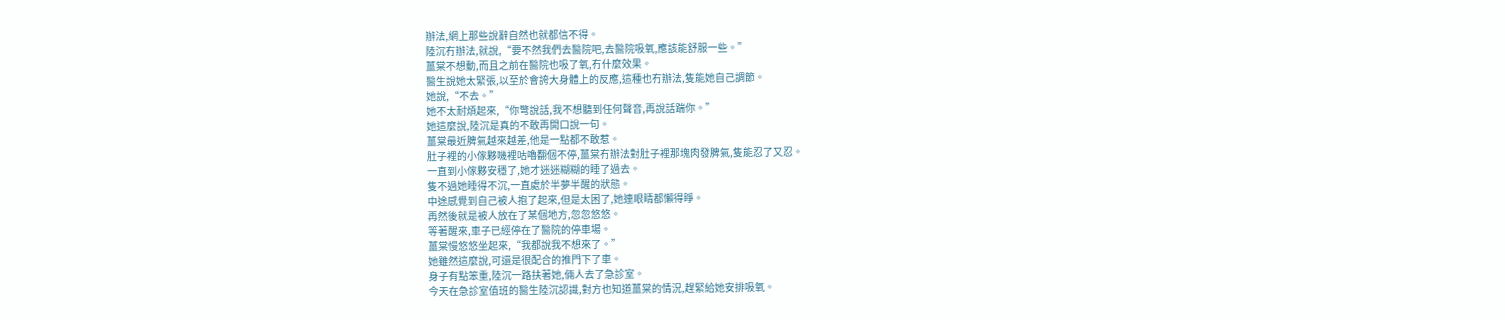辦法,網上那些說辭自然也就都信不得。
陸沉冇辦法,就說,“要不然我們去醫院吧,去醫院吸氧,應該能舒服一些。”
薑棠不想動,而且之前在醫院也吸了氧,冇什麼效果。
醫生說她太緊張,以至於會誇大身體上的反應,這種也冇辦法,隻能她自己調節。
她說,“不去。”
她不太耐煩起來,“你彆說話,我不想聽到任何聲音,再說話踹你。”
她這麼說,陸沉是真的不敢再開口說一句。
薑棠最近脾氣越來越差,他是一點都不敢惹。
肚子裡的小傢夥嘰裡咕嚕翻個不停,薑棠冇辦法對肚子裡那塊肉發脾氣,隻能忍了又忍。
一直到小傢夥安穩了,她才迷迷糊糊的睡了過去。
隻不過她睡得不沉,一直處於半夢半醒的狀態。
中途感覺到自己被人抱了起來,但是太困了,她連眼睛都懶得睜。
再然後就是被人放在了某個地方,忽忽悠悠。
等著醒來,車子已經停在了醫院的停車場。
薑棠慢悠悠坐起來,“我都說我不想來了。”
她雖然這麼說,可還是很配合的推門下了車。
身子有點笨重,陸沉一路扶著她,倆人去了急診室。
今天在急診室值班的醫生陸沉認識,對方也知道薑棠的情況,趕緊給她安排吸氧。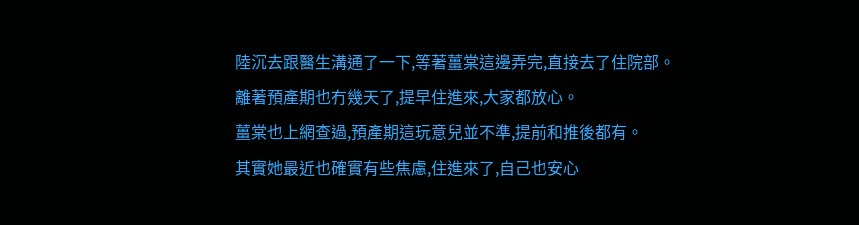陸沉去跟醫生溝通了一下,等著薑棠這邊弄完,直接去了住院部。
離著預產期也冇幾天了,提早住進來,大家都放心。
薑棠也上網查過,預產期這玩意兒並不準,提前和推後都有。
其實她最近也確實有些焦慮,住進來了,自己也安心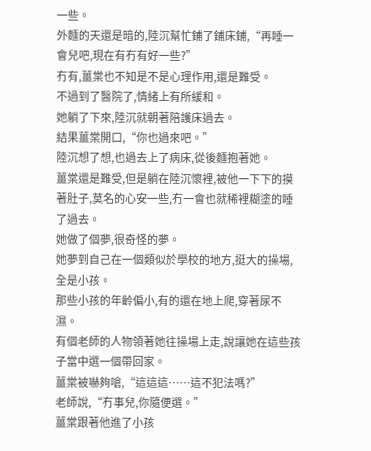一些。
外麵的天還是暗的,陸沉幫忙鋪了鋪床鋪,“再睡一會兒吧,現在有冇有好一些?”
冇有,薑棠也不知是不是心理作用,還是難受。
不過到了醫院了,情緒上有所緩和。
她躺了下來,陸沉就朝著陪護床過去。
結果薑棠開口,“你也過來吧。”
陸沉想了想,也過去上了病床,從後麵抱著她。
薑棠還是難受,但是躺在陸沉懷裡,被他一下下的摸著肚子,莫名的心安一些,冇一會也就稀裡糊塗的睡了過去。
她做了個夢,很奇怪的夢。
她夢到自己在一個類似於學校的地方,挺大的操場,全是小孩。
那些小孩的年齡偏小,有的還在地上爬,穿著尿不濕。
有個老師的人物領著她往操場上走,說讓她在這些孩子當中選一個帶回家。
薑棠被嚇夠嗆,“這這這……這不犯法嗎?”
老師說,“冇事兒,你隨便選。”
薑棠跟著他進了小孩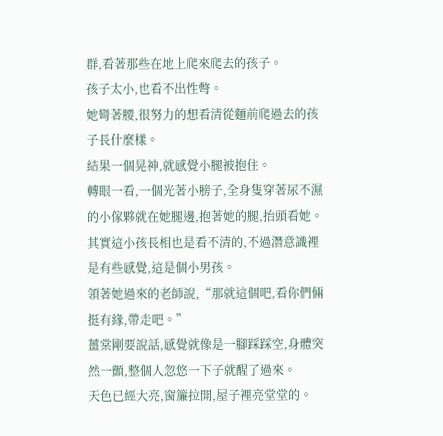群,看著那些在地上爬來爬去的孩子。
孩子太小,也看不出性彆。
她彎著腰,很努力的想看清從麵前爬過去的孩子長什麼樣。
結果一個晃神,就感覺小腿被抱住。
轉眼一看,一個光著小膀子,全身隻穿著尿不濕的小傢夥就在她腿邊,抱著她的腿,抬頭看她。
其實這小孩長相也是看不清的,不過潛意識裡是有些感覺,這是個小男孩。
領著她過來的老師說,“那就這個吧,看你們倆挺有緣,帶走吧。”
薑棠剛要說話,感覺就像是一腳踩踩空,身體突然一顫,整個人忽悠一下子就醒了過來。
天色已經大亮,窗簾拉開,屋子裡亮堂堂的。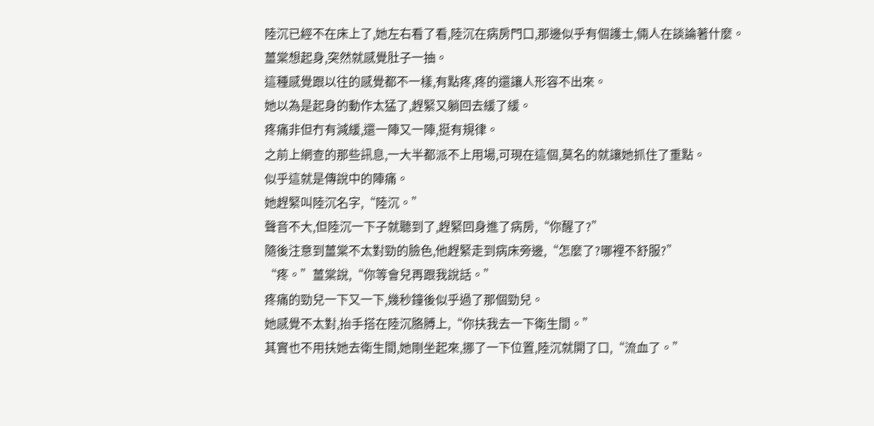陸沉已經不在床上了,她左右看了看,陸沉在病房門口,那邊似乎有個護士,倆人在談論著什麼。
薑棠想起身,突然就感覺肚子一抽。
這種感覺跟以往的感覺都不一樣,有點疼,疼的還讓人形容不出來。
她以為是起身的動作太猛了,趕緊又躺回去緩了緩。
疼痛非但冇有減緩,還一陣又一陣,挺有規律。
之前上網查的那些訊息,一大半都派不上用場,可現在這個,莫名的就讓她抓住了重點。
似乎這就是傳說中的陣痛。
她趕緊叫陸沉名字,“陸沉。”
聲音不大,但陸沉一下子就聽到了,趕緊回身進了病房,“你醒了?”
隨後注意到薑棠不太對勁的臉色,他趕緊走到病床旁邊,“怎麼了?哪裡不舒服?”
“疼。”薑棠說,“你等會兒再跟我說話。”
疼痛的勁兒一下又一下,幾秒鐘後似乎過了那個勁兒。
她感覺不太對,抬手搭在陸沉胳膊上,“你扶我去一下衛生間。”
其實也不用扶她去衛生間,她剛坐起來,挪了一下位置,陸沉就開了口,“流血了。”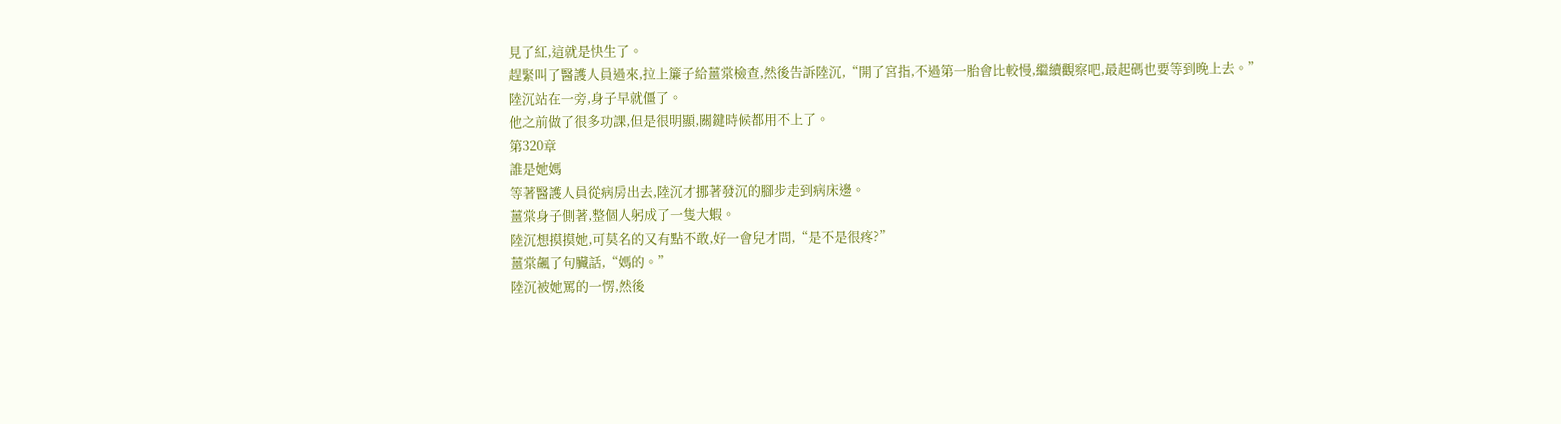見了紅,這就是快生了。
趕緊叫了醫護人員過來,拉上簾子給薑棠檢查,然後告訴陸沉,“開了宮指,不過第一胎會比較慢,繼續觀察吧,最起碼也要等到晚上去。”
陸沉站在一旁,身子早就僵了。
他之前做了很多功課,但是很明顯,關鍵時候都用不上了。
第320章
誰是她媽
等著醫護人員從病房出去,陸沉才挪著發沉的腳步走到病床邊。
薑棠身子側著,整個人躬成了一隻大蝦。
陸沉想摸摸她,可莫名的又有點不敢,好一會兒才問,“是不是很疼?”
薑棠飆了句臟話,“媽的。”
陸沉被她罵的一愣,然後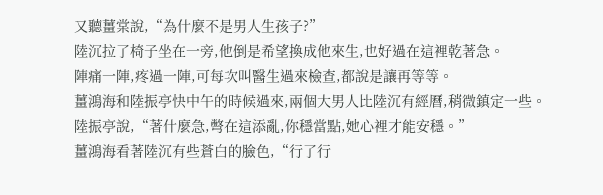又聽薑棠說,“為什麼不是男人生孩子?”
陸沉拉了椅子坐在一旁,他倒是希望換成他來生,也好過在這裡乾著急。
陣痛一陣,疼過一陣,可每次叫醫生過來檢查,都說是讓再等等。
薑鴻海和陸振亭快中午的時候過來,兩個大男人比陸沉有經曆,稍微鎮定一些。
陸振亭說,“著什麼急,彆在這添亂,你穩當點,她心裡才能安穩。”
薑鴻海看著陸沉有些蒼白的臉色,“行了行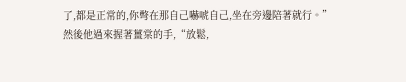了,都是正常的,你彆在那自己嚇唬自己,坐在旁邊陪著就行。”
然後他過來握著薑棠的手,“放鬆,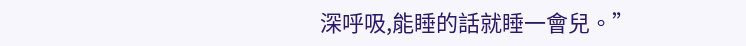深呼吸,能睡的話就睡一會兒。”